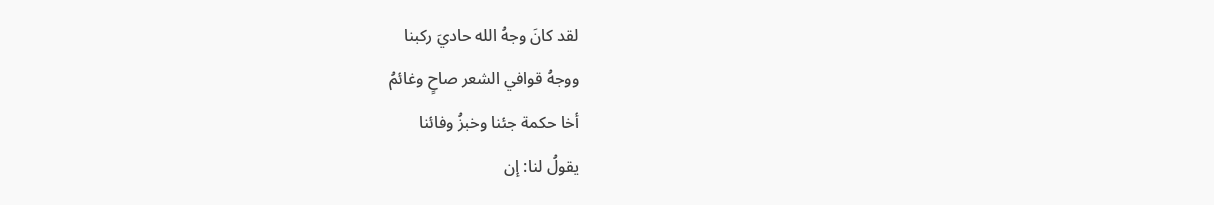لقد كانَ وجهُ الله حاديَ ركبنا
ووجهُ قوافي الشعر صاحٍ وغائمُ
أخا حكمة جئنا وخبزُ وفائنا
يقولُ لنا: إن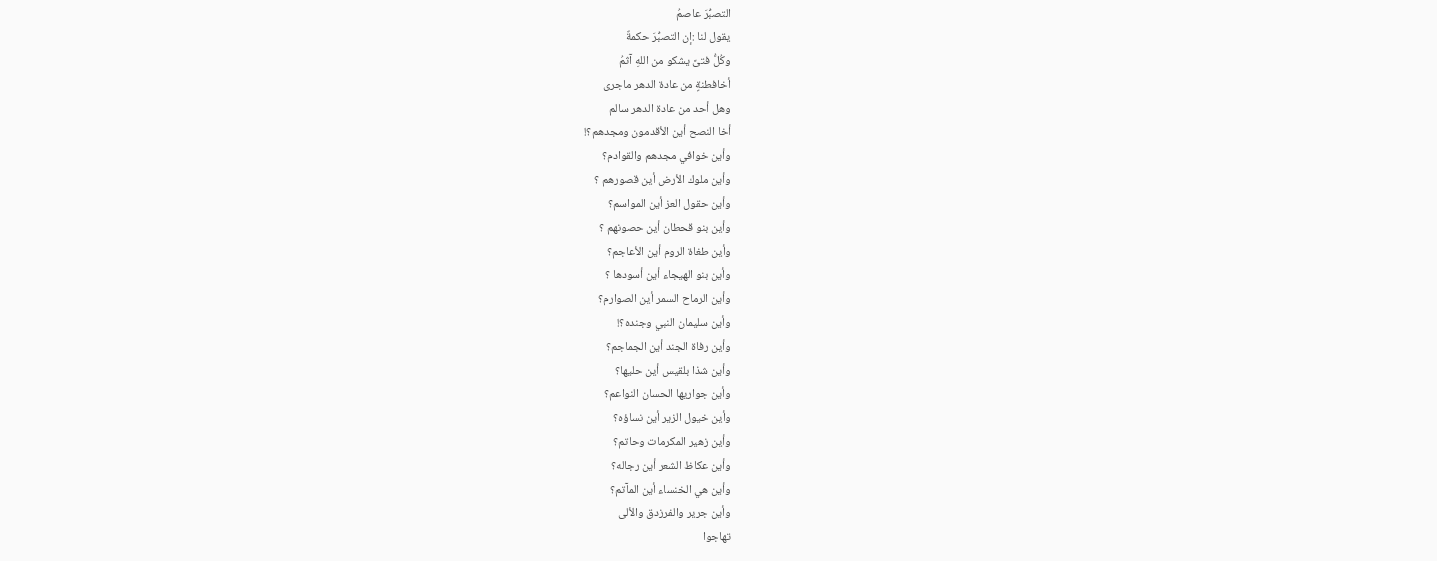التصبُّرَ عاصمُ
يقول لنا :إن التصبُّرَ حكمةٌ
وكُلُّ فتىً يشكو من اللهِ آثمُ
أخافطنةٍ من عادة الدهر ماجرى
وهل أحد من عادة الدهر سالم
أخا النصح أين الأقدمون ومجدهم؟!
وأين خوافي مجدهم والقوادم؟
وأين ملوك الأرض أين قصورهم ؟
وأين حقول العز أين المواسم؟
وأين بنو قحطان أين حصونهم ؟
وأين طغاة الروم أين الأعاجم؟
وأين بنو الهيجاء أين أسودها ؟
وأين الرماح السمر أين الصوارم؟
وأين سليمان النبي وجنده؟!
وأين رفاة الجند أين الجماجم؟
وأين شذا بلقيس أين حليها؟
وأين جواريها الحسان النواعم؟
وأين خيول الزير أين نساؤه؟
وأين زهير المكرمات وحاتم؟
وأين عكاظ الشعر أين رجاله؟
وأين هي الخنساء أين المآتم؟
وأين جرير والفرزدق والألى
تهاجوا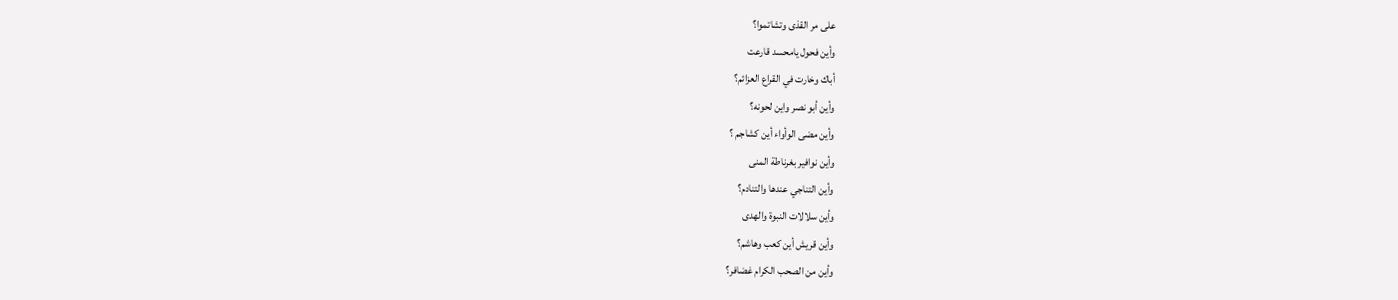على مر القذى وتشاتموا؟
وأين فحول يامحسد قارعت
أباك وخارت في القراع العزائم؟
وأين أبو نصر واين لحونه؟
وأين مضى الوأواء أين كشاجم ؟
وأين نوافير بغرناطة المنى
وأين التناجي عندها والتنادم؟
وأين سلالات النبوة والهدى
وأين قريش أين كعب وهاشم؟
وأين من الصحب الكرام غضافر؟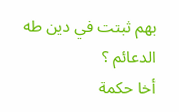بهم ثبتت في دين طه الدعائم ؟
أخا حكمة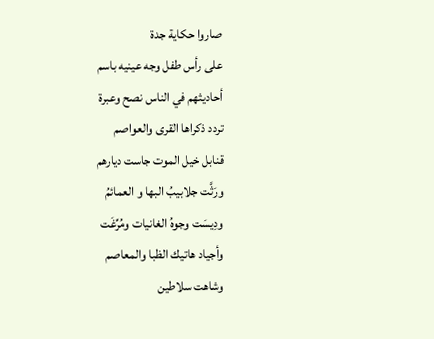صاروا حكاية جدة
على رأس طفل وجه عينيه باسم
أحاديثهم في الناس نصح وعبرة
تردد ذكراها القرى والعواصم
قنابل خيل الموت جاست ديارهم
ورَثَّت جلابيبُ البها و العمائمُ
ودِيسَت وجوهُ الغانيات ومُرِّغَت
وأجياد هاتيك الظبا والمعاصم
وشاهت سلاطين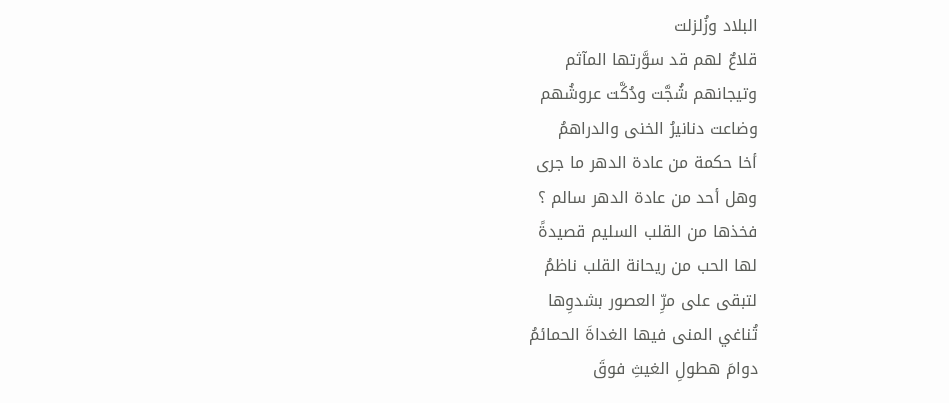البلاد وزُلزلت
قلاعٌ لهم قد سوَّرتها المآثم
وتيجانهم شُجَّت ودُكَّت عروشُهم
وضاعت دنانيرُ الخنى والدراهمُ
أخا حكمة من عادة الدهر ما جرى
وهل أحد من عادة الدهر سالم ؟
فخذها من القلب السليم قصيدةً
لها الحب من ريحانة القلب ناظمُ
لتبقى على مرِّ العصور بشدوِها
تُناغي المنى فيها الغداةَ الحمائمُ
دوامَ هطولِ الغيثِ فوقَ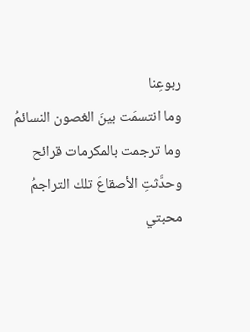ربوعِنا
وما انتسمَت بينَ الغصون النسائمُ
وما ترجمت بالمكرمات قرائح
وحدَّثتِ الأصقاعَ تلك التراجمُ
محبتي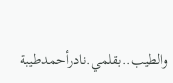والطيب..بقلمي.نادرأحمدطيبة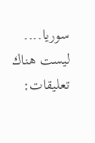سوريا....
ليست هناك تعليقات: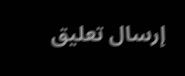إرسال تعليق